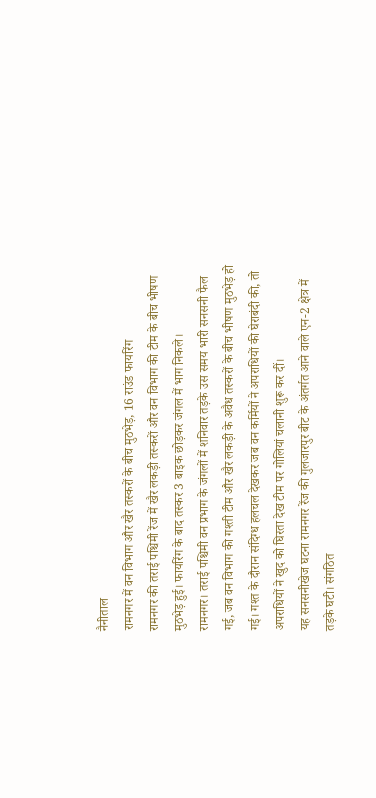नैनीताल
रामनगर में वन विभाग और खैर तस्करों के बीच मुठभेड़, 16 राउंड फायरिंग
रामनगर की तराई पश्चिमी रेंज में खैर लकड़ी तस्करों और वन विभाग की टीम के बीच भीषण मुठभेड़ हुई। फायरिंग के बाद तस्कर 3 बाइक छोड़कर जंगल में भाग निकले।
रामनगर। तराई पश्चिमी वन प्रभाग के जंगलों में शनिवार तड़के उस समय भारी सनसनी फैल गई, जब वन विभाग की गश्ती टीम और खैर लकड़ी के अवैध तस्करों के बीच भीषण मुठभेड़ हो गई। गश्त के दौरान संदिग्ध हलचल देखकर जब वन कर्मियों ने अपराधियों की घेराबंदी की, तो अपराधियों ने खुद को घिरता देख टीम पर गोलियां चलानी शुरू कर दीं।
यह सनसनीखेज घटना रामनगर रेंज की गुलजारपुर बीट के अंतर्गत आने वाले एन-2 क्षेत्र में तड़के घटी। संगठित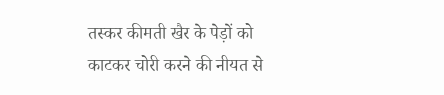तस्कर कीमती खैर के पेड़ों को काटकर चोरी करने की नीयत से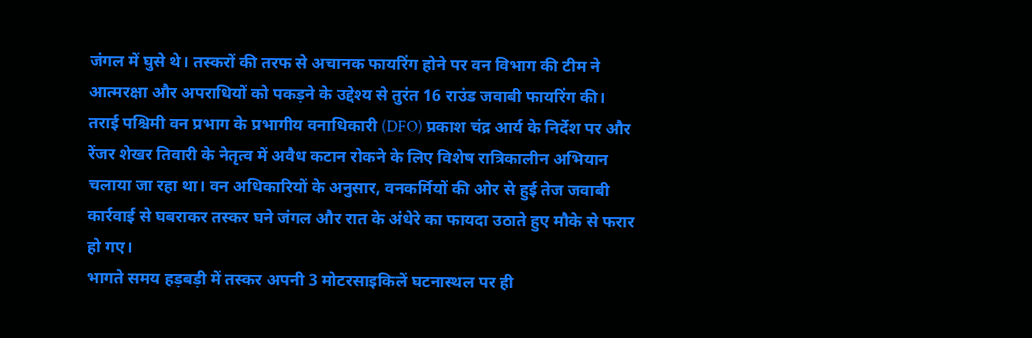जंगल में घुसे थे। तस्करों की तरफ से अचानक फायरिंग होने पर वन विभाग की टीम ने आत्मरक्षा और अपराधियों को पकड़ने के उद्देश्य से तुरंत 16 राउंड जवाबी फायरिंग की।
तराई पश्चिमी वन प्रभाग के प्रभागीय वनाधिकारी (DFO) प्रकाश चंद्र आर्य के निर्देश पर और रेंजर शेखर तिवारी के नेतृत्व में अवैध कटान रोकने के लिए विशेष रात्रिकालीन अभियान चलाया जा रहा था। वन अधिकारियों के अनुसार, वनकर्मियों की ओर से हुई तेज जवाबी कार्रवाई से घबराकर तस्कर घने जंगल और रात के अंधेरे का फायदा उठाते हुए मौके से फरार हो गए।
भागते समय हड़बड़ी में तस्कर अपनी 3 मोटरसाइकिलें घटनास्थल पर ही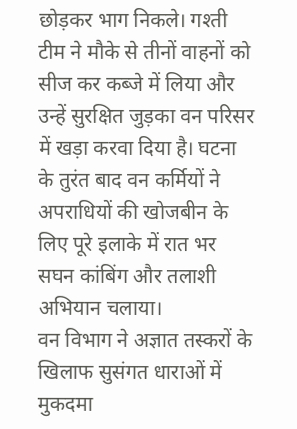छोड़कर भाग निकले। गश्ती टीम ने मौके से तीनों वाहनों को सीज कर कब्जे में लिया और उन्हें सुरक्षित जुड़का वन परिसर में खड़ा करवा दिया है। घटना के तुरंत बाद वन कर्मियों ने अपराधियों की खोजबीन के लिए पूरे इलाके में रात भर सघन कांबिंग और तलाशी अभियान चलाया।
वन विभाग ने अज्ञात तस्करों के खिलाफ सुसंगत धाराओं में मुकदमा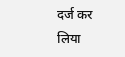दर्ज कर लिया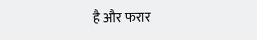है और फरार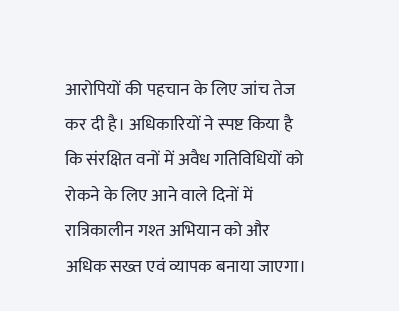आरोपियों की पहचान के लिए जांच तेज कर दी है। अधिकारियों ने स्पष्ट किया है कि संरक्षित वनों में अवैध गतिविधियों को रोकने के लिए आने वाले दिनों में रात्रिकालीन गश्त अभियान को और अधिक सख्त एवं व्यापक बनाया जाएगा।